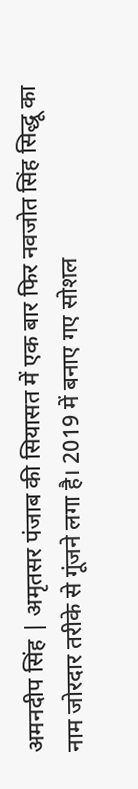अमनदीप सिंह | अमृतसर पंजाब की सियासत में एक बार फिर नवजोत सिंह सिद्धू का नाम जोरदार तरीके से गूंजने लगा है। 2019 में बनाए गए सोशल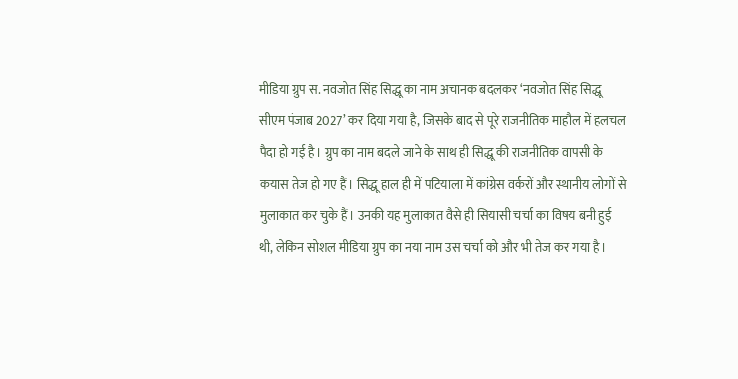मीडिया ग्रुप स. नवजोत सिंह सिद्धू का नाम अचानक बदलकर ‘नवजोत सिंह सिद्धू सीएम पंजाब 2027’ कर दिया गया है, जिसके बाद से पूरे राजनीतिक माहौल में हलचल पैदा हो गई है। ग्रुप का नाम बदले जाने के साथ ही सिद्धू की राजनीतिक वापसी के कयास तेज हो गए हैं। सिद्धू हाल ही में पटियाला में कांग्रेस वर्करों और स्थानीय लोगों से मुलाकात कर चुके हैं। उनकी यह मुलाकात वैसे ही सियासी चर्चा का विषय बनी हुई थी, लेकिन सोशल मीडिया ग्रुप का नया नाम उस चर्चा को और भी तेज कर गया है।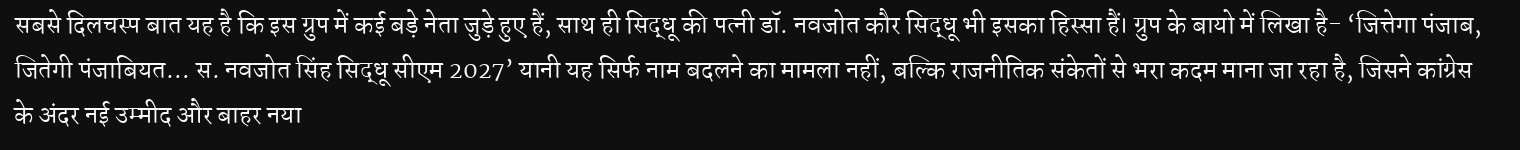सबसे दिलचस्प बात यह है कि इस ग्रुप में कई बड़े नेता जुड़े हुए हैं, साथ ही सिद्धू की पत्नी डॉ. नवजोत कौर सिद्धू भी इसका हिस्सा हैं। ग्रुप के बायो में लिखा है- ‘जित्तेगा पंजाब, जितेगी पंजाबियत… स. नवजोत सिंह सिद्धू सीएम 2027’ यानी यह सिर्फ नाम बदलने का मामला नहीं, बल्कि राजनीतिक संकेतों से भरा कदम माना जा रहा है, जिसने कांग्रेस के अंदर नई उम्मीद और बाहर नया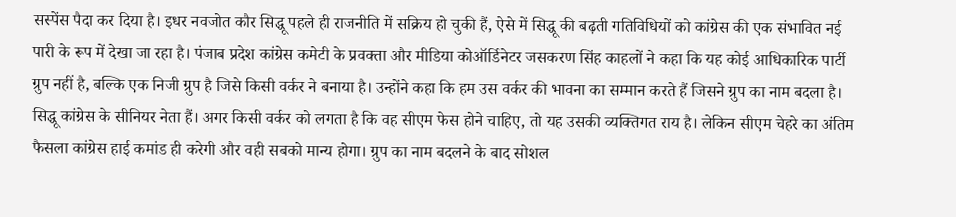सस्पेंस पैदा कर दिया है। इधर नवजोत कौर सिद्धू पहले ही राजनीति में सक्रिय हो चुकी हैं, ऐसे में सिद्धू की बढ़ती गतिविधियों को कांग्रेस की एक संभावित नई पारी के रूप में देखा जा रहा है। पंजाब प्रदेश कांग्रेस कमेटी के प्रवक्ता और मीडिया कोऑर्डिनेटर जसकरण सिंह काहलों ने कहा कि यह कोई आधिकारिक पार्टी ग्रुप नहीं है, बल्कि एक निजी ग्रुप है जिसे किसी वर्कर ने बनाया है। उन्होंने कहा कि हम उस वर्कर की भावना का सम्मान करते हैं जिसने ग्रुप का नाम बदला है। सिद्धू कांग्रेस के सीनियर नेता हैं। अगर किसी वर्कर को लगता है कि वह सीएम फेस होने चाहिए, तो यह उसकी व्यक्तिगत राय है। लेकिन सीएम चेहरे का अंतिम फैसला कांग्रेस हाई कमांड ही करेगी और वही सबको मान्य होगा। ग्रुप का नाम बदलने के बाद सोशल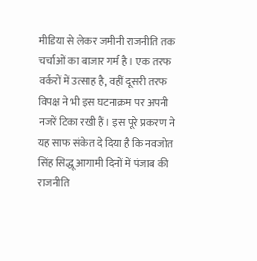मीडिया से लेकर जमीनी राजनीति तक चर्चाओं का बाजार गर्म है। एक तरफ वर्करों में उत्साह है, वहीं दूसरी तरफ विपक्ष ने भी इस घटनाक्रम पर अपनी नजरें टिका रखी हैं। इस पूरे प्रकरण ने यह साफ संकेत दे दिया है कि नवजोत सिंह सिद्धू आगामी दिनों में पंजाब की राजनीति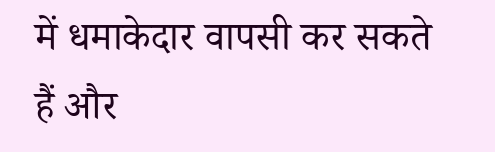में धमाकेदार वापसी कर सकते हैं और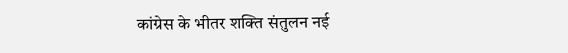कांग्रेस के भीतर शक्ति संतुलन नई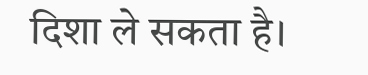दिशा ले सकता है।